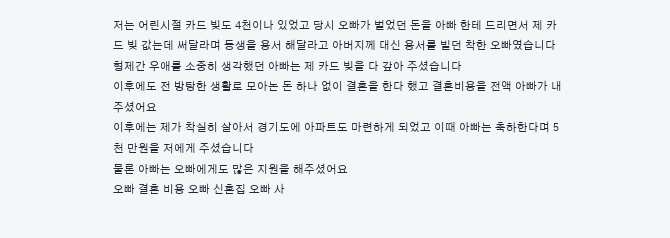저는 어린시절 카드 빚도 4천이나 있었고 당시 오빠가 벌었던 돈을 아빠 한테 드리면서 제 카드 빚 값는데 써달라며 동생을 용서 해달라고 아버지께 대신 용서를 빌던 착한 오빠였습니다
형제간 우애를 소중히 생각했던 아빠는 제 카드 빚을 다 갚아 주셨습니다
이후에도 전 방탕한 생활로 모아논 돈 하나 없이 결혼을 한다 했고 결혼비용을 전액 아빠가 내주셨어요
이후에는 제가 착실히 살아서 경기도에 아파트도 마련하게 되었고 이때 아빠는 축하한다며 5천 만원을 저에게 주셨습니다
물론 아빠는 오빠에게도 많은 지원을 해주셨어요
오빠 결혼 비용 오빠 신혼집 오빠 사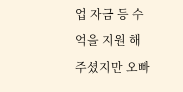업 자금 등 수억을 지원 해 주셨지만 오빠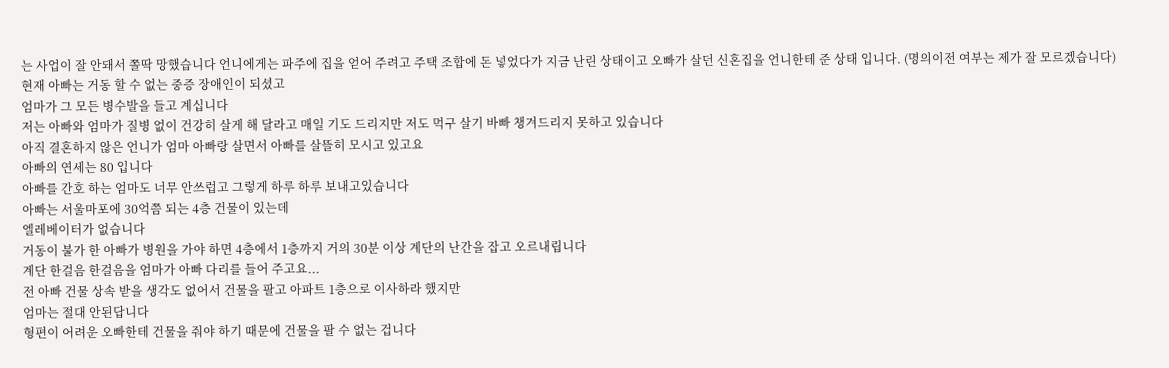는 사업이 잘 안돼서 쫄딱 망했습니다 언니에게는 파주에 집을 얻어 주려고 주택 조합에 돈 넣었다가 지금 난린 상태이고 오빠가 살던 신혼집을 언니한테 준 상태 입니다. (명의이전 여부는 제가 잘 모르겠습니다)
현재 아빠는 거동 할 수 없는 중증 장애인이 되셨고
엄마가 그 모든 병수발을 들고 계십니다
저는 아빠와 엄마가 질병 없이 건강히 살게 해 달라고 매일 기도 드리지만 저도 먹구 살기 바빠 챙겨드리지 못하고 있습니다
아직 결혼하지 않은 언니가 엄마 아빠랑 살면서 아빠를 살뜰히 모시고 있고요
아빠의 연세는 80 입니다
아빠를 간호 하는 엄마도 너무 안쓰럽고 그렇게 하루 하루 보내고있습니다
아빠는 서울마포에 30억쯤 되는 4층 건물이 있는데
엘레베이터가 없습니다
거동이 불가 한 아빠가 병원을 가야 하면 4층에서 1층까지 거의 30분 이상 계단의 난간을 잡고 오르내립니다
계단 한걸음 한걸음을 엄마가 아빠 다리를 들어 주고요...
전 아빠 건물 상속 받을 생각도 없어서 건물을 팔고 아파트 1층으로 이사하라 했지만
엄마는 절대 안된답니다
형편이 어려운 오빠한테 건물을 줘야 하기 때문에 건물을 팔 수 없는 겁니다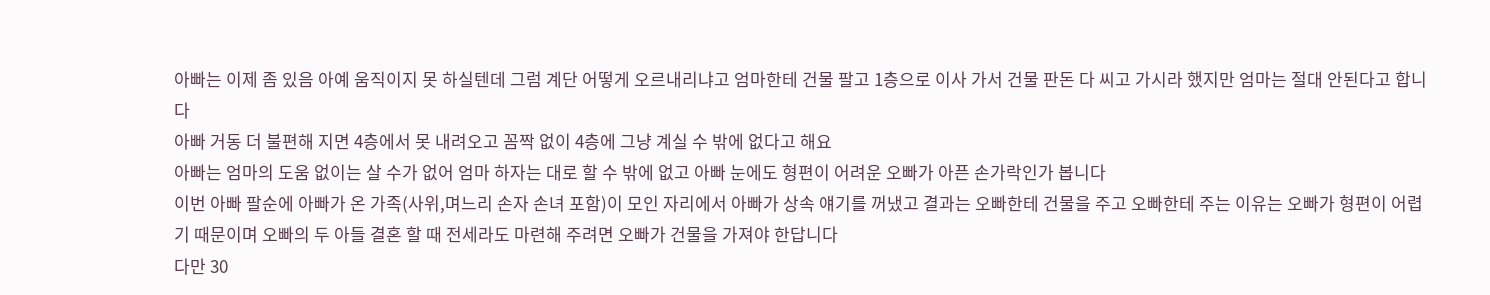아빠는 이제 좀 있음 아예 움직이지 못 하실텐데 그럼 계단 어떻게 오르내리냐고 엄마한테 건물 팔고 1층으로 이사 가서 건물 판돈 다 씨고 가시라 했지만 엄마는 절대 안된다고 합니다
아빠 거동 더 불편해 지면 4층에서 못 내려오고 꼼짝 없이 4층에 그냥 계실 수 밖에 없다고 해요
아빠는 엄마의 도움 없이는 살 수가 없어 엄마 하자는 대로 할 수 밖에 없고 아빠 눈에도 형편이 어려운 오빠가 아픈 손가락인가 봅니다
이번 아빠 팔순에 아빠가 온 가족(사위,며느리 손자 손녀 포함)이 모인 자리에서 아빠가 상속 얘기를 꺼냈고 결과는 오빠한테 건물을 주고 오빠한테 주는 이유는 오빠가 형편이 어렵기 때문이며 오빠의 두 아들 결혼 할 때 전세라도 마련해 주려면 오빠가 건물을 가져야 한답니다
다만 30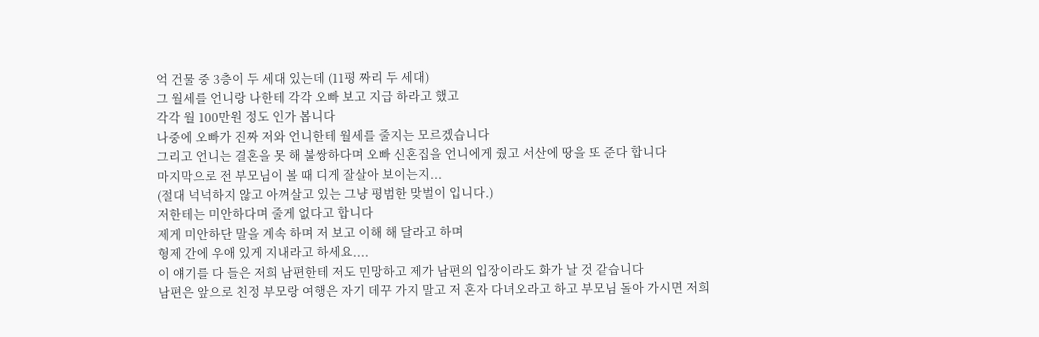억 건물 중 3층이 두 세대 있는데 (11평 짜리 두 세대)
그 월세를 언니랑 나한테 각각 오빠 보고 지급 하라고 했고
각각 월 100만원 정도 인가 봅니다
나중에 오빠가 진짜 저와 언니한테 월세를 줄지는 모르겠습니다
그리고 언니는 결혼을 못 해 불쌍하다며 오빠 신혼집을 언니에게 줬고 서산에 땅을 또 준다 합니다
마지막으로 전 부모님이 볼 때 디게 잘살아 보이는지...
(절대 넉넉하지 않고 아껴살고 있는 그냥 평범한 맞벌이 입니다.)
저한테는 미안하다며 줄게 없다고 합니다
제게 미안하단 말을 계속 하며 저 보고 이해 해 달라고 하며
형제 간에 우애 있게 지내라고 하세요....
이 얘기를 다 들은 저희 남편한테 저도 민망하고 제가 남편의 입장이라도 화가 날 것 같습니다
남편은 앞으로 친정 부모랑 여행은 자기 데꾸 가지 말고 저 혼자 다녀오라고 하고 부모님 돌아 가시면 저희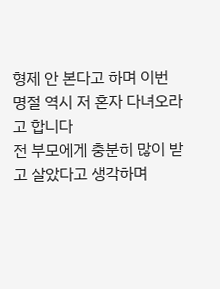형제 안 본다고 하며 이번 명절 역시 저 혼자 다녀오라고 합니다
전 부모에게 충분히 많이 받고 살았다고 생각하며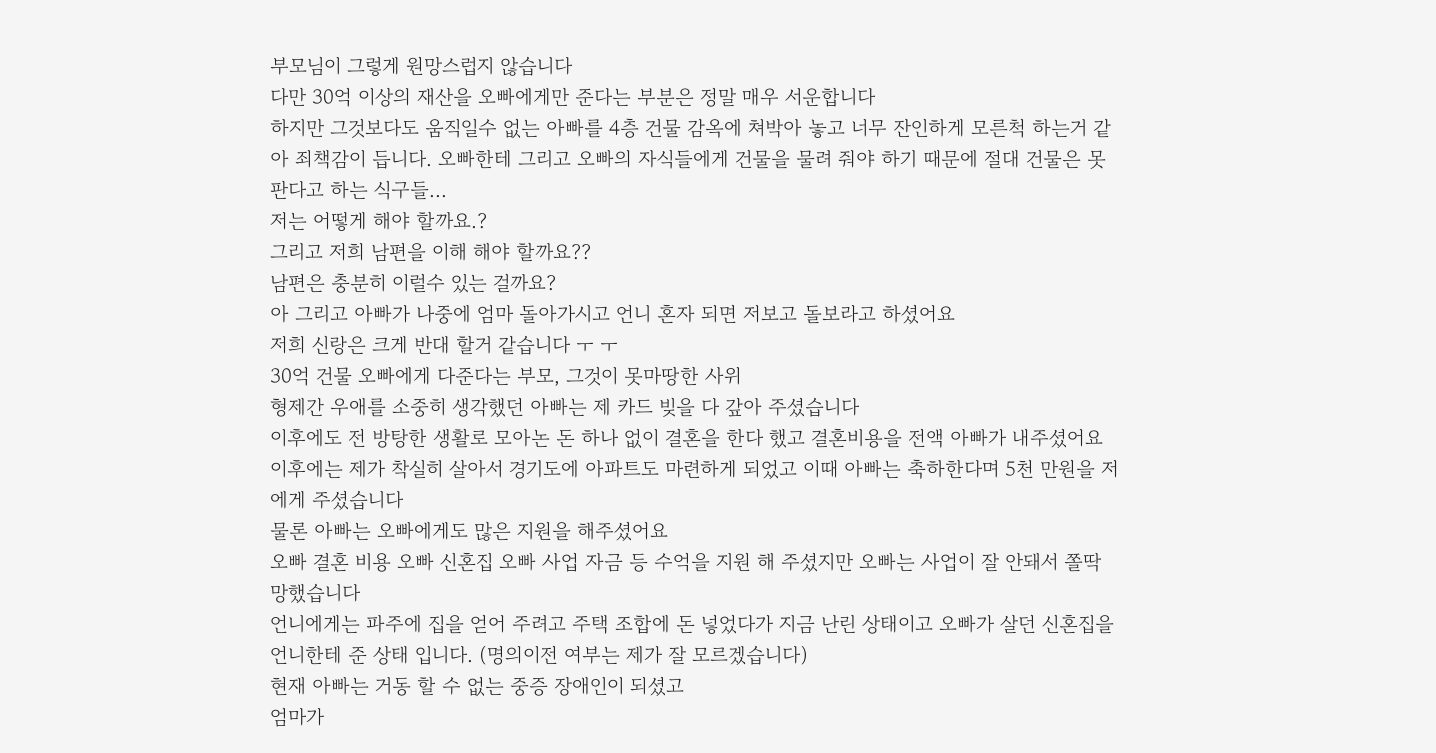부모님이 그렇게 원망스럽지 않습니다
다만 30억 이상의 재산을 오빠에게만 준다는 부분은 정말 매우 서운합니다
하지만 그것보다도 움직일수 없는 아빠를 4층 건물 감옥에 쳐박아 놓고 너무 잔인하게 모른척 하는거 같아 죄책감이 듭니다. 오빠한테 그리고 오빠의 자식들에게 건물을 물려 줘야 하기 때문에 절대 건물은 못판다고 하는 식구들...
저는 어떻게 해야 할까요.?
그리고 저희 남편을 이해 해야 할까요??
남편은 충분히 이럴수 있는 걸까요?
아 그리고 아빠가 나중에 엄마 돌아가시고 언니 혼자 되면 저보고 돌보라고 하셨어요
저희 신랑은 크게 반대 할거 같습니다 ㅜ ㅜ
30억 건물 오빠에게 다준다는 부모, 그것이 못마땅한 사위
형제간 우애를 소중히 생각했던 아빠는 제 카드 빚을 다 갚아 주셨습니다
이후에도 전 방탕한 생활로 모아논 돈 하나 없이 결혼을 한다 했고 결혼비용을 전액 아빠가 내주셨어요
이후에는 제가 착실히 살아서 경기도에 아파트도 마련하게 되었고 이때 아빠는 축하한다며 5천 만원을 저에게 주셨습니다
물론 아빠는 오빠에게도 많은 지원을 해주셨어요
오빠 결혼 비용 오빠 신혼집 오빠 사업 자금 등 수억을 지원 해 주셨지만 오빠는 사업이 잘 안돼서 쫄딱 망했습니다
언니에게는 파주에 집을 얻어 주려고 주택 조합에 돈 넣었다가 지금 난린 상태이고 오빠가 살던 신혼집을 언니한테 준 상태 입니다. (명의이전 여부는 제가 잘 모르겠습니다)
현재 아빠는 거동 할 수 없는 중증 장애인이 되셨고
엄마가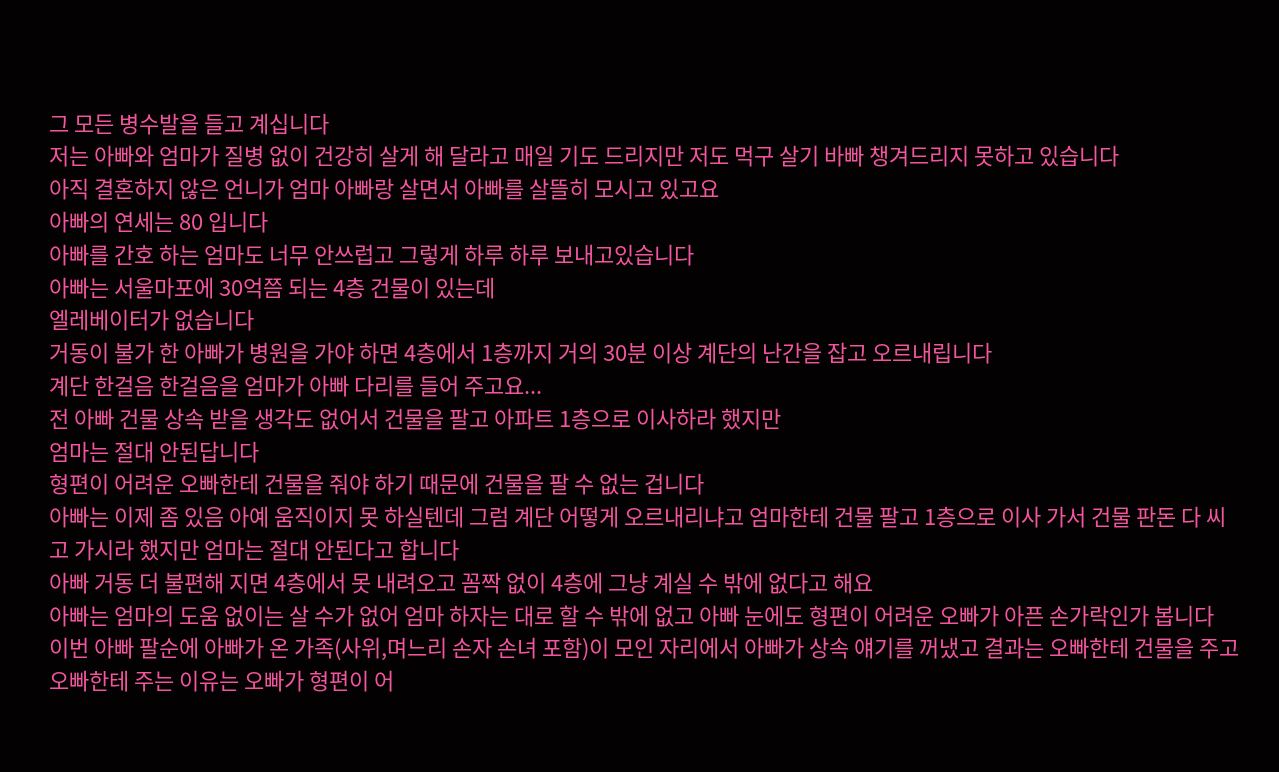그 모든 병수발을 들고 계십니다
저는 아빠와 엄마가 질병 없이 건강히 살게 해 달라고 매일 기도 드리지만 저도 먹구 살기 바빠 챙겨드리지 못하고 있습니다
아직 결혼하지 않은 언니가 엄마 아빠랑 살면서 아빠를 살뜰히 모시고 있고요
아빠의 연세는 80 입니다
아빠를 간호 하는 엄마도 너무 안쓰럽고 그렇게 하루 하루 보내고있습니다
아빠는 서울마포에 30억쯤 되는 4층 건물이 있는데
엘레베이터가 없습니다
거동이 불가 한 아빠가 병원을 가야 하면 4층에서 1층까지 거의 30분 이상 계단의 난간을 잡고 오르내립니다
계단 한걸음 한걸음을 엄마가 아빠 다리를 들어 주고요...
전 아빠 건물 상속 받을 생각도 없어서 건물을 팔고 아파트 1층으로 이사하라 했지만
엄마는 절대 안된답니다
형편이 어려운 오빠한테 건물을 줘야 하기 때문에 건물을 팔 수 없는 겁니다
아빠는 이제 좀 있음 아예 움직이지 못 하실텐데 그럼 계단 어떻게 오르내리냐고 엄마한테 건물 팔고 1층으로 이사 가서 건물 판돈 다 씨고 가시라 했지만 엄마는 절대 안된다고 합니다
아빠 거동 더 불편해 지면 4층에서 못 내려오고 꼼짝 없이 4층에 그냥 계실 수 밖에 없다고 해요
아빠는 엄마의 도움 없이는 살 수가 없어 엄마 하자는 대로 할 수 밖에 없고 아빠 눈에도 형편이 어려운 오빠가 아픈 손가락인가 봅니다
이번 아빠 팔순에 아빠가 온 가족(사위,며느리 손자 손녀 포함)이 모인 자리에서 아빠가 상속 얘기를 꺼냈고 결과는 오빠한테 건물을 주고 오빠한테 주는 이유는 오빠가 형편이 어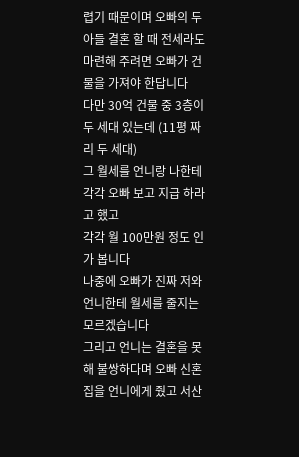렵기 때문이며 오빠의 두 아들 결혼 할 때 전세라도 마련해 주려면 오빠가 건물을 가져야 한답니다
다만 30억 건물 중 3층이 두 세대 있는데 (11평 짜리 두 세대)
그 월세를 언니랑 나한테 각각 오빠 보고 지급 하라고 했고
각각 월 100만원 정도 인가 봅니다
나중에 오빠가 진짜 저와 언니한테 월세를 줄지는 모르겠습니다
그리고 언니는 결혼을 못 해 불쌍하다며 오빠 신혼집을 언니에게 줬고 서산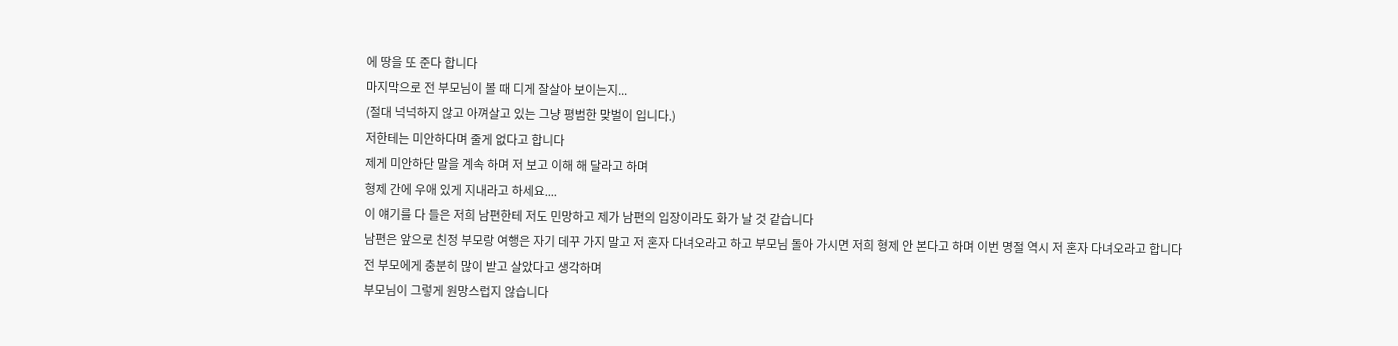에 땅을 또 준다 합니다
마지막으로 전 부모님이 볼 때 디게 잘살아 보이는지...
(절대 넉넉하지 않고 아껴살고 있는 그냥 평범한 맞벌이 입니다.)
저한테는 미안하다며 줄게 없다고 합니다
제게 미안하단 말을 계속 하며 저 보고 이해 해 달라고 하며
형제 간에 우애 있게 지내라고 하세요....
이 얘기를 다 들은 저희 남편한테 저도 민망하고 제가 남편의 입장이라도 화가 날 것 같습니다
남편은 앞으로 친정 부모랑 여행은 자기 데꾸 가지 말고 저 혼자 다녀오라고 하고 부모님 돌아 가시면 저희 형제 안 본다고 하며 이번 명절 역시 저 혼자 다녀오라고 합니다
전 부모에게 충분히 많이 받고 살았다고 생각하며
부모님이 그렇게 원망스럽지 않습니다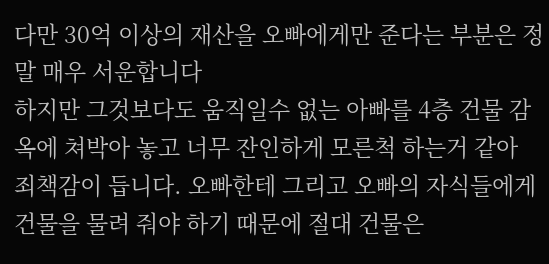다만 30억 이상의 재산을 오빠에게만 준다는 부분은 정말 매우 서운합니다
하지만 그것보다도 움직일수 없는 아빠를 4층 건물 감옥에 쳐박아 놓고 너무 잔인하게 모른척 하는거 같아 죄책감이 듭니다. 오빠한테 그리고 오빠의 자식들에게 건물을 물려 줘야 하기 때문에 절대 건물은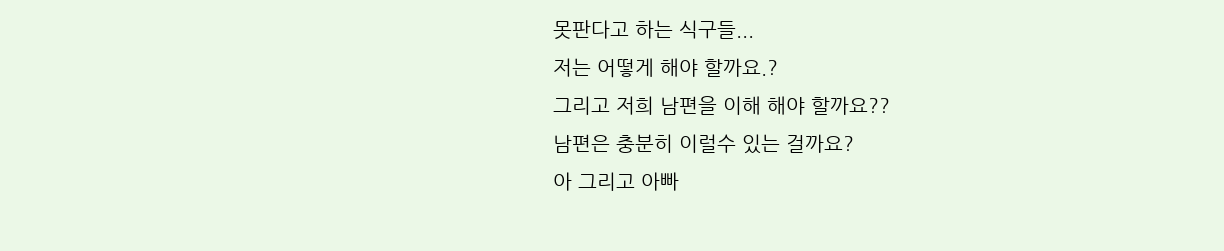못판다고 하는 식구들...
저는 어떻게 해야 할까요.?
그리고 저희 남편을 이해 해야 할까요??
남편은 충분히 이럴수 있는 걸까요?
아 그리고 아빠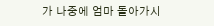가 나중에 엄마 돌아가시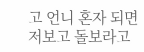고 언니 혼자 되면 저보고 돌보라고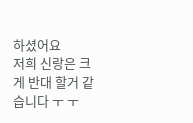하셨어요
저희 신랑은 크게 반대 할거 같습니다 ㅜ ㅜ